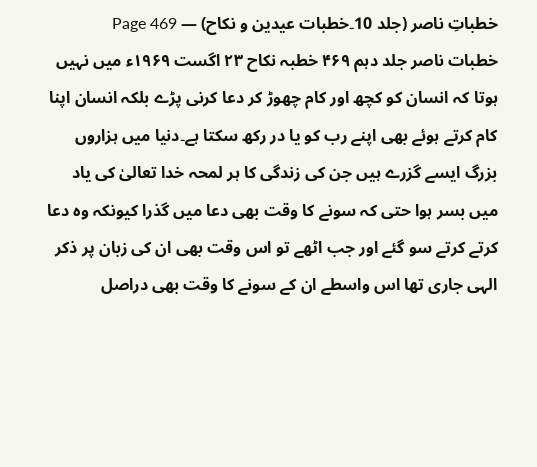خطباتِ ناصر (جلد 10۔خطبات عیدین و نکاح) — Page 469
خطبات ناصر جلد دہم ۴۶۹ خطبہ نکاح ۲۳ اگست ۱۹۶۹ء میں نہیں ہوتا کہ انسان کو کچھ اور کام چھوڑ کر دعا کرنی پڑے بلکہ انسان اپنا کام کرتے ہوئے بھی اپنے رب کو یا در رکھ سکتا ہے۔دنیا میں ہزاروں بزرگ ایسے گزرے ہیں جن کی زندگی کا ہر لمحہ خدا تعالیٰ کی یاد میں بسر ہوا حتی کہ سونے کا وقت بھی دعا میں گذرا کیونکہ وہ دعا کرتے کرتے سو گئے اور جب اٹھے تو اس وقت بھی ان کی زبان پر ذکر الہی جاری تھا اس واسطے ان کے سونے کا وقت بھی دراصل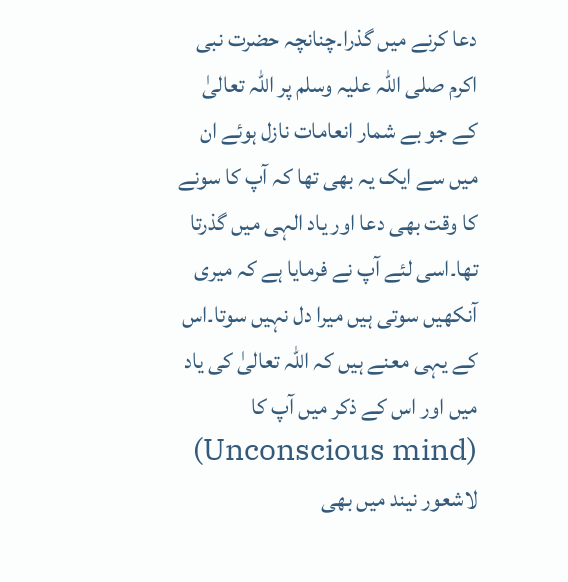دعا کرنے میں گذرا۔چنانچہ حضرت نبی اکرم صلی اللہ علیہ وسلم پر اللہ تعالیٰ کے جو بے شمار انعامات نازل ہوئے ان میں سے ایک یہ بھی تھا کہ آپ کا سونے کا وقت بھی دعا اور یاد الہی میں گذرتا تھا۔اسی لئے آپ نے فرمایا ہے کہ میری آنکھیں سوتی ہیں میرا دل نہیں سوتا۔اس کے یہی معنے ہیں کہ اللہ تعالیٰ کی یاد میں اور اس کے ذکر میں آپ کا (Unconscious mind) لاشعور نیند میں بھی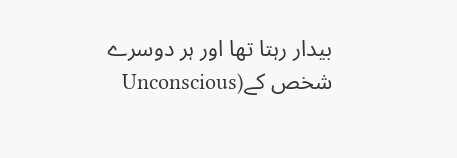بیدار رہتا تھا اور ہر دوسرے شخص کے(Unconscious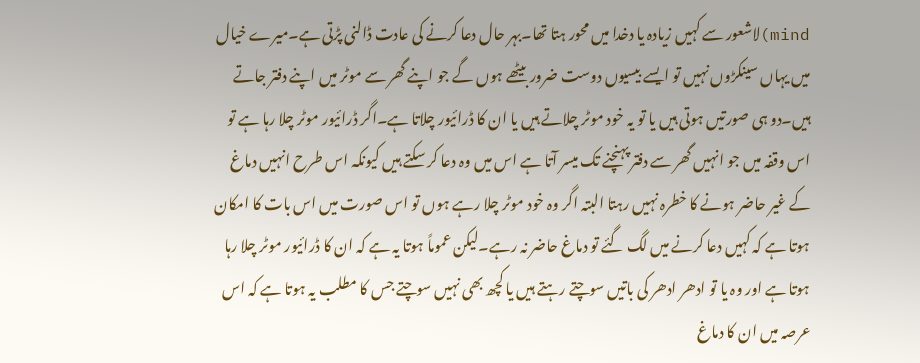mind)لاشعور سے کہیں زیادہ یا دخدا میں محور ہتا تھا۔بہر حال دعا کرنے کی عادت ڈالنی پڑتی ہے۔میرے خیال میں یہاں سینکڑوں نہیں تو ایسے بیسیوں دوست ضرور بیٹھے ہوں گے جو اپنے گھر سے موٹر میں اپنے دفتر جاتے ہیں۔دو ہی صورتیں ہوتی ہیں یا تو یہ خود موٹر چلاتے ہیں یا ان کا ڈرائیور چلاتا ہے۔اگر ڈرائیور موٹر چلا رہا ہے تو اس وقفہ میں جو انہیں گھر سے دفتر پہنچنے تک میسر آتا ہے اس میں وہ دعا کر سکتے ہیں کیونکہ اس طرح انہیں دماغ کے غیر حاضر ہونے کا خطرہ نہیں رہتا البتہ اگر وہ خود موٹر چلا رہے ہوں تو اس صورت میں اس بات کا امکان ہوتا ہے کہ کہیں دعا کرنے میں لگ گئے تو دماغ حاضر نہ رہے۔لیکن عموماً ہوتا یہ ہے کہ ان کا ڈرائیور موٹر چلا رہا ہوتا ہے اور وہ یا تو ادھر ادھر کی باتیں سوچتے رہتے ہیں یا کچھ بھی نہیں سوچتے جس کا مطلب یہ ہوتا ہے کہ اس عرصہ میں ان کا دماغ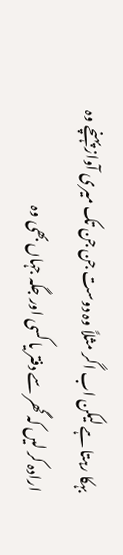بہکا رہتا ہے لیکن اب اگر مثلاً وہ دوست جن جن تک میری آواز پہنچے وہ ارادہ کر لیں کہ گھر سے دفتر یا کسی اور جگہ جہاں بھی وہ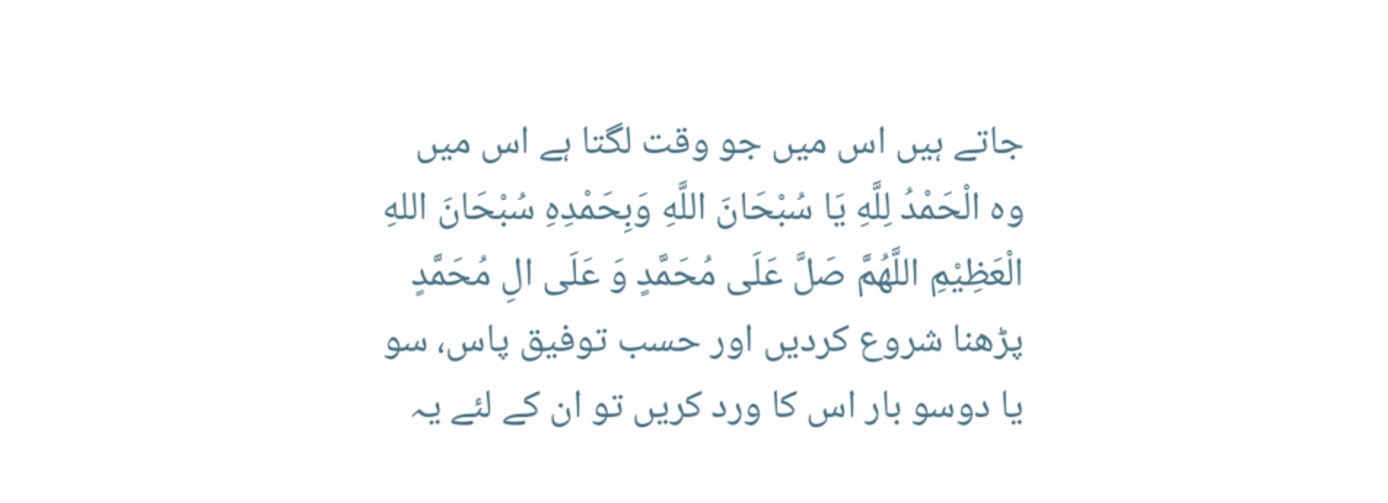جاتے ہیں اس میں جو وقت لگتا ہے اس میں وہ الْحَمْدُ لِلَّهِ يَا سُبْحَانَ اللَّهِ وَبِحَمْدِهِ سُبْحَانَ اللهِ الْعَظِيْمِ اللَّهُمَّ صَلَّ عَلَى مُحَمَّدٍ وَ عَلَى الِ مُحَمَّدٍ پڑھنا شروع کردیں اور حسب توفیق پاس، سو یا دوسو بار اس کا ورد کریں تو ان کے لئے یہ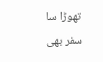تھوڑا سا سفر بھی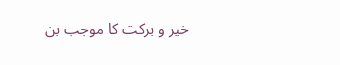خیر و برکت کا موجب بن